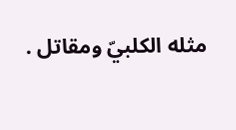مثله الكلبيّ ومقاتل .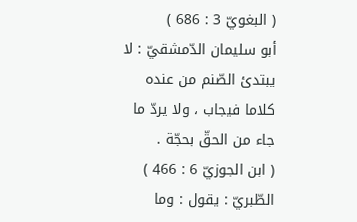( البغويّ 3 : 686 )
أبو سليمان الدّمشقيّ : لا يبتدئ الصّنم من عنده كلاما فيجاب ، ولا يردّ ما جاء من الحقّ بحجّة .
( ابن الجوزيّ 6 : 466 )
الطّبريّ : يقول : وما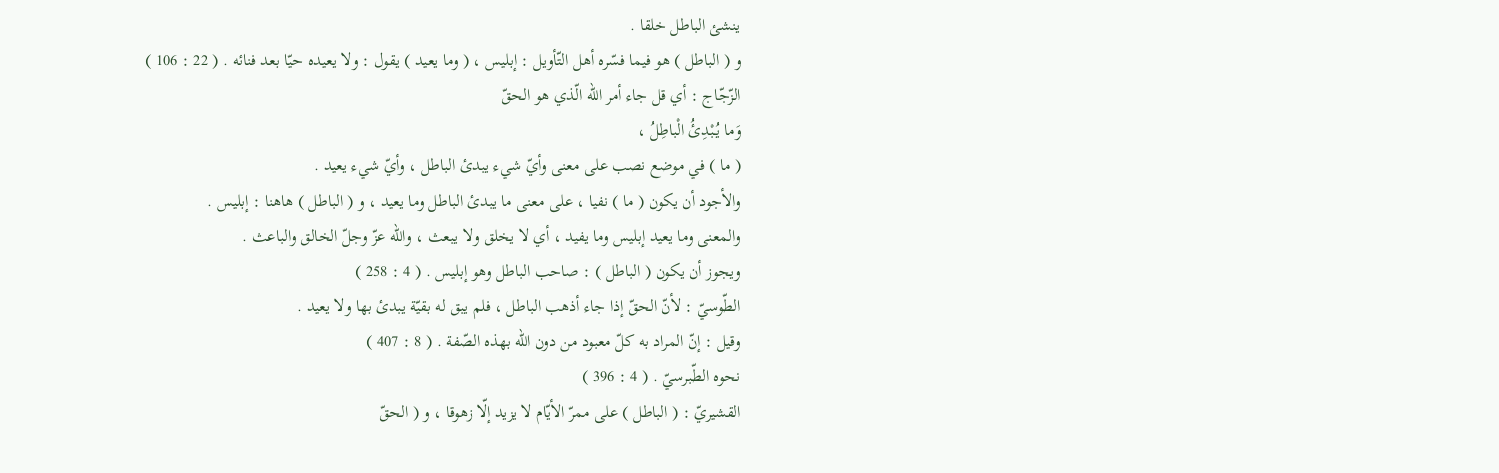ينشئ الباطل خلقا .
و ( الباطل ) هو فيما فسّره أهل التّأويل : إبليس ، ( وما يعيد ) يقول : ولا يعيده حيّا بعد فنائه . ( 22 : 106 )
الزّجّاج : أي قل جاء أمر اللّه الّذي هو الحقّ
وَما يُبْدِئُ الْباطِلُ ،
( ما ) في موضع نصب على معنى وأيّ شيء يبدئ الباطل ، وأيّ شيء يعيد .
والأجود أن يكون ( ما ) نفيا ، على معنى ما يبدئ الباطل وما يعيد ، و ( الباطل ) هاهنا : إبليس .
والمعنى وما يعيد إبليس وما يفيد ، أي لا يخلق ولا يبعث ، واللّه عزّ وجلّ الخالق والباعث .
ويجوز أن يكون ( الباطل ) : صاحب الباطل وهو إبليس . ( 4 : 258 )
الطّوسيّ : لأنّ الحقّ إذا جاء أذهب الباطل ، فلم يبق له بقيّة يبدئ بها ولا يعيد .
وقيل : إنّ المراد به كلّ معبود من دون اللّه بهذه الصّفة . ( 8 : 407 )
نحوه الطّبرسيّ . ( 4 : 396 )
القشيريّ : ( الباطل ) على ممرّ الأيّام لا يزيد إلّا زهوقا ، و ( الحقّ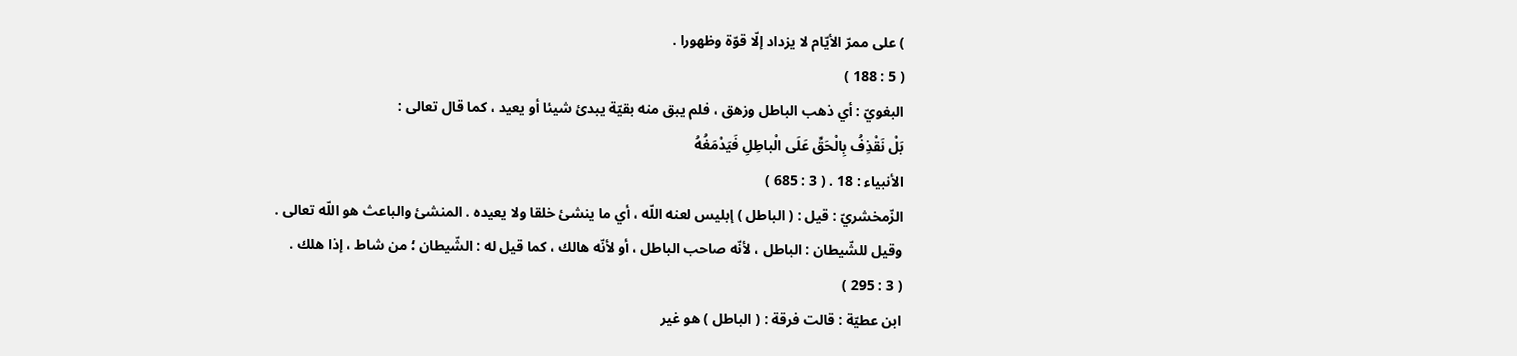) على ممرّ الأيّام لا يزداد إلّا قوّة وظهورا .
( 5 : 188 )
البغويّ : أي ذهب الباطل وزهق ، فلم يبق منه بقيّة يبدئ شيئا أو يعيد ، كما قال تعالى :
بَلْ نَقْذِفُ بِالْحَقِّ عَلَى الْباطِلِ فَيَدْمَغُهُ
الأنبياء : 18 . ( 3 : 685 )
الزّمخشريّ : قيل : ( الباطل ) إبليس لعنه اللّه ، أي ما ينشئ خلقا ولا يعيده . المنشئ والباعث هو اللّه تعالى .
وقيل للشّيطان : الباطل ، لأنّه صاحب الباطل ، أو لأنّه هالك ، كما قيل له : الشّيطان ؛ من شاط ، إذا هلك .
( 3 : 295 )
ابن عطيّة : قالت فرقة : ( الباطل ) هو غير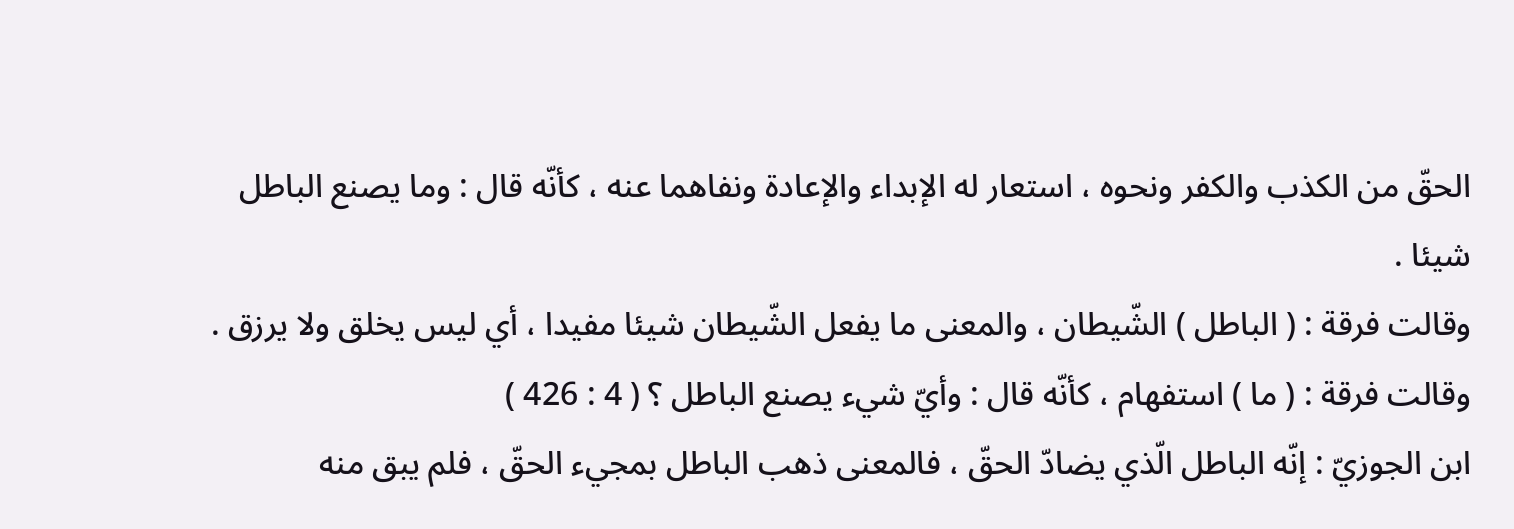الحقّ من الكذب والكفر ونحوه ، استعار له الإبداء والإعادة ونفاهما عنه ، كأنّه قال : وما يصنع الباطل شيئا .
وقالت فرقة : ( الباطل ) الشّيطان ، والمعنى ما يفعل الشّيطان شيئا مفيدا ، أي ليس يخلق ولا يرزق .
وقالت فرقة : ( ما ) استفهام ، كأنّه قال : وأيّ شيء يصنع الباطل ؟ ( 4 : 426 )
ابن الجوزيّ : إنّه الباطل الّذي يضادّ الحقّ ، فالمعنى ذهب الباطل بمجيء الحقّ ، فلم يبق منه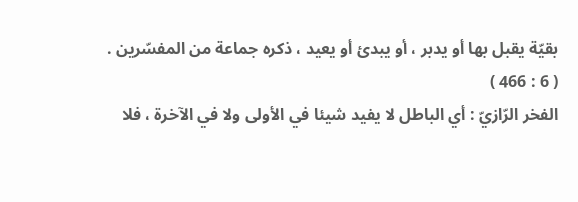بقيّة يقبل بها أو يدبر ، أو يبدئ أو يعيد ، ذكره جماعة من المفسّرين . ( 6 : 466 )
الفخر الرّازيّ : أي الباطل لا يفيد شيئا في الأولى ولا في الآخرة ، فلا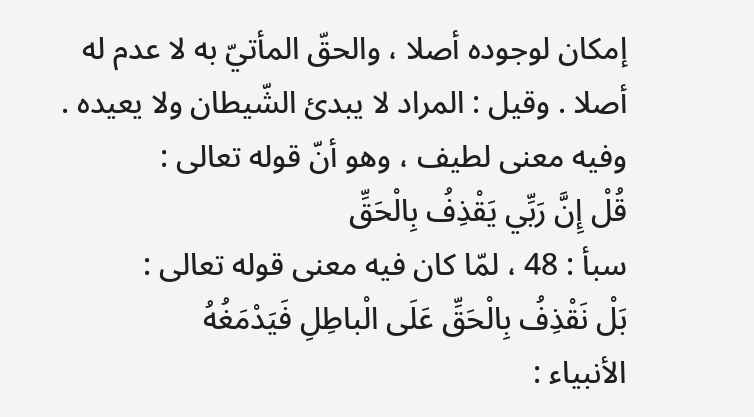إمكان لوجوده أصلا ، والحقّ المأتيّ به لا عدم له أصلا . وقيل : المراد لا يبدئ الشّيطان ولا يعيده .
وفيه معنى لطيف ، وهو أنّ قوله تعالى :
قُلْ إِنَّ رَبِّي يَقْذِفُ بِالْحَقِّ
سبأ : 48 ، لمّا كان فيه معنى قوله تعالى :
بَلْ نَقْذِفُ بِالْحَقِّ عَلَى الْباطِلِ فَيَدْمَغُهُ
الأنبياء :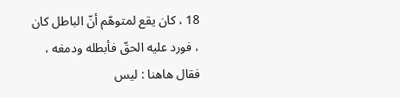18 ، كان يقع لمتوهّم أنّ الباطل كان ، فورد عليه الحقّ فأبطله ودمغه ، فقال هاهنا : ليس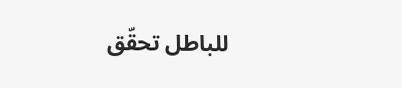للباطل تحقّق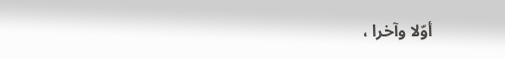أوّلا وآخرا ،